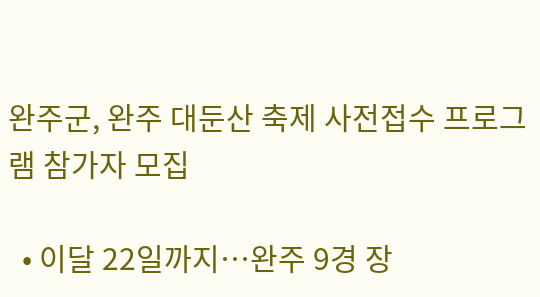완주군, 완주 대둔산 축제 사전접수 프로그램 참가자 모집

  • 이달 22일까지…완주 9경 장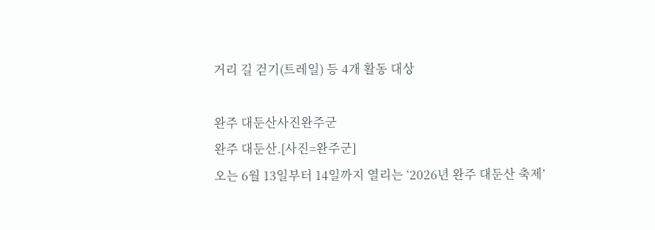거리 길 걷기(트레일) 등 4개 활동 대상

완주 대둔산사진완주군
완주 대둔산.[사진=완주군]
오는 6월 13일부터 14일까지 열리는 ‘2026년 완주 대둔산 축제’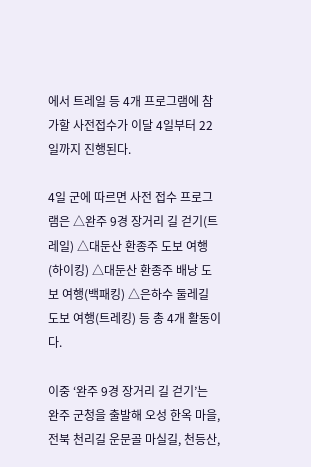에서 트레일 등 4개 프로그램에 참가할 사전접수가 이달 4일부터 22일까지 진행된다.

4일 군에 따르면 사전 접수 프로그램은 △완주 9경 장거리 길 걷기(트레일) △대둔산 환종주 도보 여행(하이킹) △대둔산 환종주 배낭 도보 여행(백패킹) △은하수 둘레길 도보 여행(트레킹) 등 총 4개 활동이다.

이중 ‘완주 9경 장거리 길 걷기’는 완주 군청을 출발해 오성 한옥 마을, 전북 천리길 운문골 마실길, 천등산,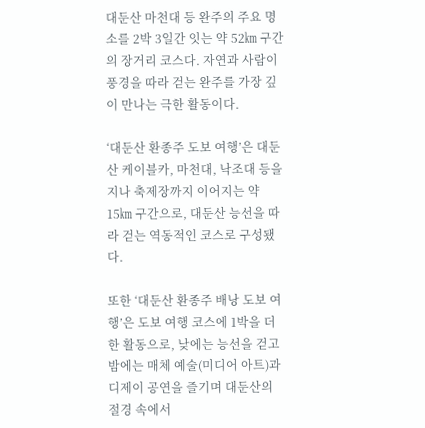대둔산 마천대 등 완주의 주요 명소를 2박 3일간 잇는 약 52㎞ 구간의 장거리 코스다. 자연과 사람이 풍경을 따라 걷는 완주를 가장 깊이 만나는 극한 활동이다.

‘대둔산 환종주 도보 여행’은 대둔산 케이블카, 마천대, 낙조대 등을 지나 축제장까지 이어지는 약 15㎞ 구간으로, 대둔산 능선을 따라 걷는 역동적인 코스로 구성됐다.

또한 ‘대둔산 환종주 배낭 도보 여행’은 도보 여행 코스에 1박을 더한 활동으로, 낮에는 능선을 걷고 밤에는 매체 예술(미디어 아트)과 디제이 공연을 즐기며 대둔산의 절경 속에서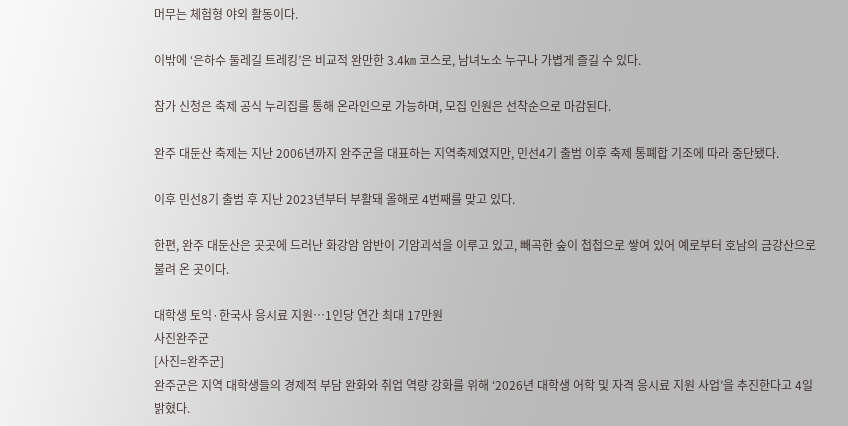머무는 체험형 야외 활동이다.

이밖에 ‘은하수 둘레길 트레킹’은 비교적 완만한 3.4㎞ 코스로, 남녀노소 누구나 가볍게 즐길 수 있다.

참가 신청은 축제 공식 누리집를 통해 온라인으로 가능하며, 모집 인원은 선착순으로 마감된다.

완주 대둔산 축제는 지난 2006년까지 완주군을 대표하는 지역축제였지만, 민선4기 출범 이후 축제 통폐합 기조에 따라 중단됐다.

이후 민선8기 출범 후 지난 2023년부터 부활돼 올해로 4번째를 맞고 있다.

한편, 완주 대둔산은 곳곳에 드러난 화강암 암반이 기암괴석을 이루고 있고, 빼곡한 숲이 첩첩으로 쌓여 있어 예로부터 호남의 금강산으로 불려 온 곳이다.

대학생 토익·한국사 응시료 지원…1인당 연간 최대 17만원
사진완주군
[사진=완주군]
완주군은 지역 대학생들의 경제적 부담 완화와 취업 역량 강화를 위해 ‘2026년 대학생 어학 및 자격 응시료 지원 사업’을 추진한다고 4일 밝혔다.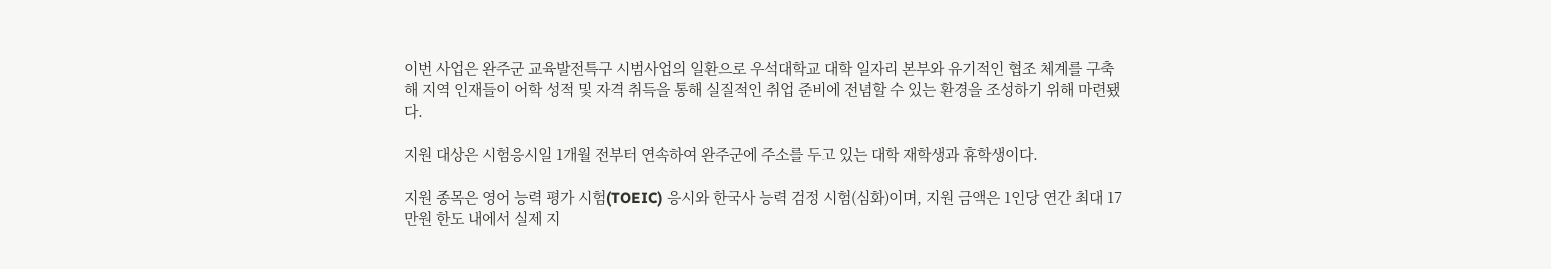이번 사업은 완주군 교육발전특구 시범사업의 일환으로 우석대학교 대학 일자리 본부와 유기적인 협조 체계를 구축해 지역 인재들이 어학 성적 및 자격 취득을 통해 실질적인 취업 준비에 전념할 수 있는 환경을 조성하기 위해 마련됐다.

지원 대상은 시험응시일 1개월 전부터 연속하여 완주군에 주소를 두고 있는 대학 재학생과 휴학생이다.

지원 종목은 영어 능력 평가 시험(TOEIC) 응시와 한국사 능력 검정 시험(심화)이며, 지원 금액은 1인당 연간 최대 17만원 한도 내에서 실제 지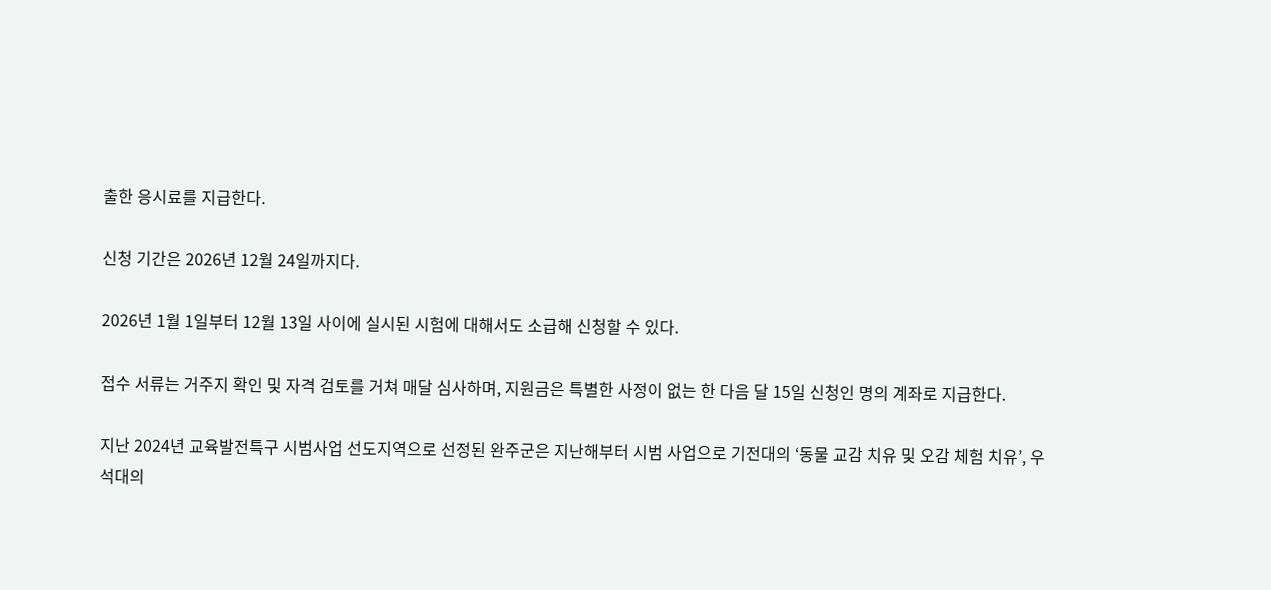출한 응시료를 지급한다.

신청 기간은 2026년 12월 24일까지다.

2026년 1월 1일부터 12월 13일 사이에 실시된 시험에 대해서도 소급해 신청할 수 있다.

접수 서류는 거주지 확인 및 자격 검토를 거쳐 매달 심사하며, 지원금은 특별한 사정이 없는 한 다음 달 15일 신청인 명의 계좌로 지급한다.

지난 2024년 교육발전특구 시범사업 선도지역으로 선정된 완주군은 지난해부터 시범 사업으로 기전대의 ‘동물 교감 치유 및 오감 체험 치유’, 우석대의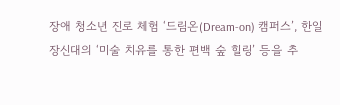장애 청소년 진로 체험 ‘드림온(Dream-on) 캠퍼스’, 한일장신대의 ‘미술 치유를 통한 편백 숲 힐링’ 등을 추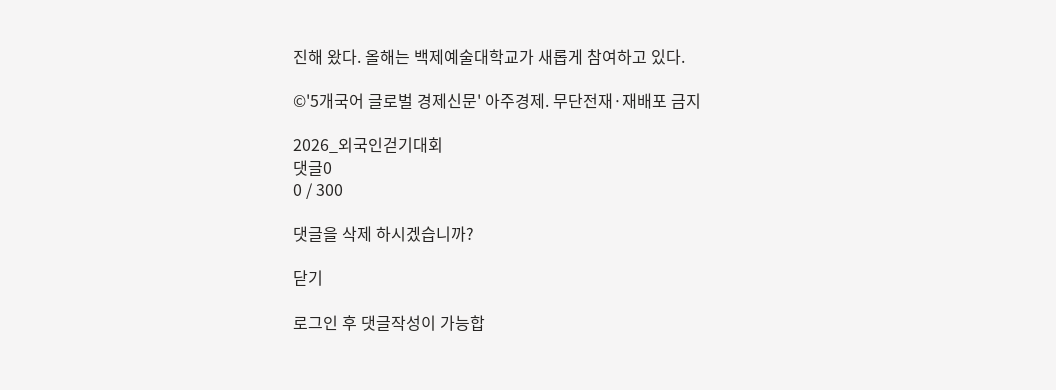진해 왔다. 올해는 백제예술대학교가 새롭게 참여하고 있다.

©'5개국어 글로벌 경제신문' 아주경제. 무단전재·재배포 금지

2026_외국인걷기대회
댓글0
0 / 300

댓글을 삭제 하시겠습니까?

닫기

로그인 후 댓글작성이 가능합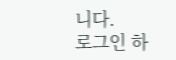니다.
로그인 하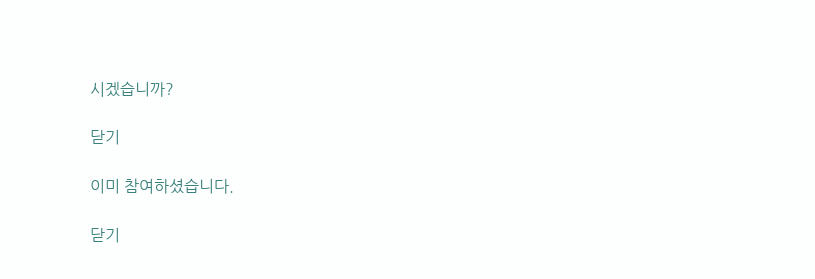시겠습니까?

닫기

이미 참여하셨습니다.

닫기